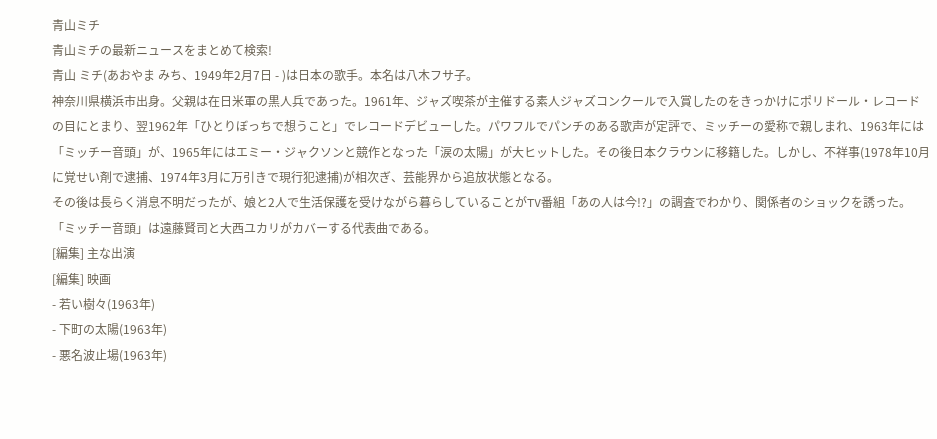青山ミチ
青山ミチの最新ニュースをまとめて検索!
青山 ミチ(あおやま みち、1949年2月7日 - )は日本の歌手。本名は八木フサ子。
神奈川県横浜市出身。父親は在日米軍の黒人兵であった。1961年、ジャズ喫茶が主催する素人ジャズコンクールで入賞したのをきっかけにポリドール・レコードの目にとまり、翌1962年「ひとりぼっちで想うこと」でレコードデビューした。パワフルでパンチのある歌声が定評で、ミッチーの愛称で親しまれ、1963年には「ミッチー音頭」が、1965年にはエミー・ジャクソンと競作となった「涙の太陽」が大ヒットした。その後日本クラウンに移籍した。しかし、不祥事(1978年10月に覚せい剤で逮捕、1974年3月に万引きで現行犯逮捕)が相次ぎ、芸能界から追放状態となる。
その後は長らく消息不明だったが、娘と2人で生活保護を受けながら暮らしていることがTV番組「あの人は今!?」の調査でわかり、関係者のショックを誘った。
「ミッチー音頭」は遠藤賢司と大西ユカリがカバーする代表曲である。
[編集] 主な出演
[編集] 映画
- 若い樹々(1963年)
- 下町の太陽(1963年)
- 悪名波止場(1963年)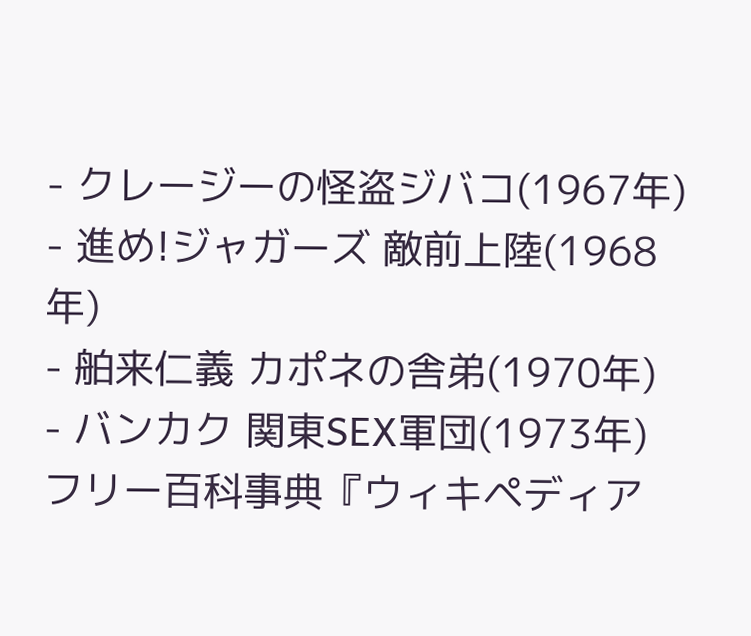- クレージーの怪盗ジバコ(1967年)
- 進め!ジャガーズ 敵前上陸(1968年)
- 舶来仁義 カポネの舎弟(1970年)
- バンカク 関東SEX軍団(1973年)
フリー百科事典『ウィキペディア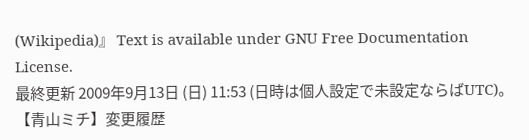(Wikipedia)』 Text is available under GNU Free Documentation License.
最終更新 2009年9月13日 (日) 11:53 (日時は個人設定で未設定ならばUTC)。
【青山ミチ】変更履歴